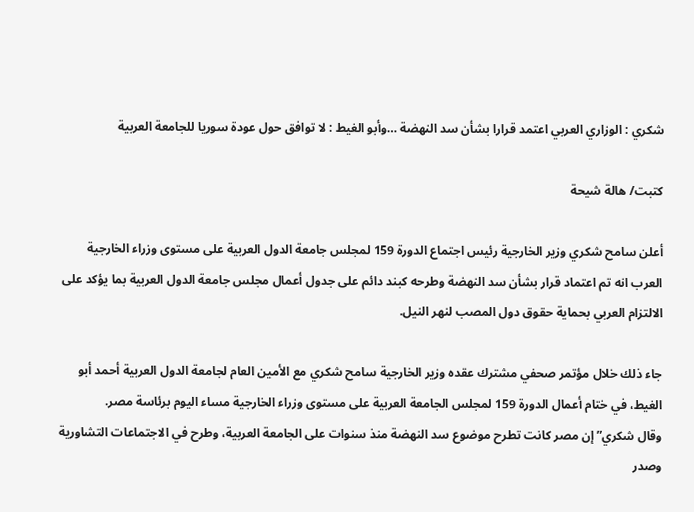شكري : الوزاري العربي اعتمد قرارا بشأن سد النهضة …وأبو الغيط : لا توافق حول عودة سوريا للجامعة العربية

كتبت/ هالة شيحة

أعلن سامح شكري وزير الخارجية رئيس اجتماع الدورة 159 لمجلس جامعة الدول العربية على مستوى وزراء الخارجية العرب انه تم اعتماد قرار بشأن سد النهضة وطرحه كبند دائم على جدول أعمال مجلس جامعة الدول العربية بما يؤكد على الالتزام العربي بحماية حقوق دول المصب لنهر النيل.

جاء ذلك خلال مؤتمر صحفي مشترك عقده وزير الخارجية سامح شكري مع الأمين العام لجامعة الدول العربية أحمد أبو الغيط، في ختام أعمال الدورة 159 لمجلس الجامعة العربية على مستوى وزراء الخارجية مساء اليوم برئاسة مصر.
وقال شكري”إن مصر كانت تطرح موضوع سد النهضة منذ سنوات على الجامعة العربية، وطرح في الاجتماعات التشاورية وصدر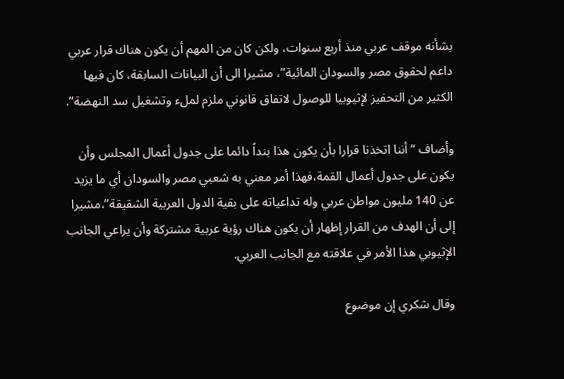بشأنه موقف عربي منذ أربع سنوات، ولكن كان من المهم أن يكون هناك قرار عربي داعم لحقوق مصر والسودان المائية”، مشيرا الى أن البيانات السابقة، كان فيها الكثير من التحفيز لإثيوبيا للوصول لاتفاق قانوني ملزم لملء وتشغيل سد النهضة”.

وأضاف “أننا اتخذنا قرارا بأن يكون هذا بنداً دائما على جدول أعمال المجلس وأن يكون على جدول أعمال القمة،فهذا أمر معني به شعبي مصر والسودان أي ما يزيد عن 140 مليون مواطن عربي وله تداعياته على بقية الدول العربية الشقيقة”،مشيرا إلى أن الهدف من القرار إظهار أن يكون هناك رؤية عربية مشتركة وأن يراعي الجانب الإثيوبي هذا الأمر في علاقته مع الجانب العربي.

وقال شكري إن موضوع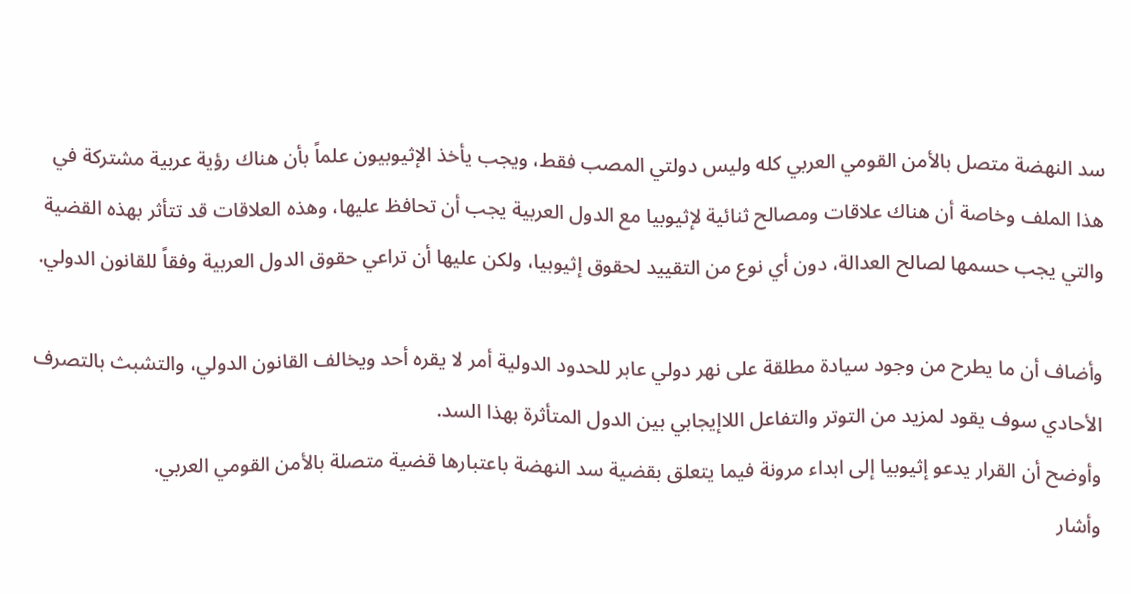سد النهضة متصل بالأمن القومي العربي كله وليس دولتي المصب فقط، ويجب يأخذ الإثيوبيون علماً بأن هناك رؤية عربية مشتركة في هذا الملف وخاصة أن هناك علاقات ومصالح ثنائية لإثيوبيا مع الدول العربية يجب أن تحافظ عليها، وهذه العلاقات قد تتأثر بهذه القضية والتي يجب حسمها لصالح العدالة، دون أي نوع من التقييد لحقوق إثيوبيا، ولكن عليها أن تراعي حقوق الدول العربية وفقاً للقانون الدولي.

وأضاف أن ما يطرح من وجود سيادة مطلقة على نهر دولي عابر للحدود الدولية أمر لا يقره أحد ويخالف القانون الدولي، والتشبث بالتصرف الأحادي سوف يقود لمزيد من التوتر والتفاعل اللاإيجابي بين الدول المتأثرة بهذا السد.
وأوضح أن القرار يدعو إثيوبيا إلى ابداء مرونة فيما يتعلق بقضية سد النهضة باعتبارها قضية متصلة بالأمن القومي العربي.
وأشار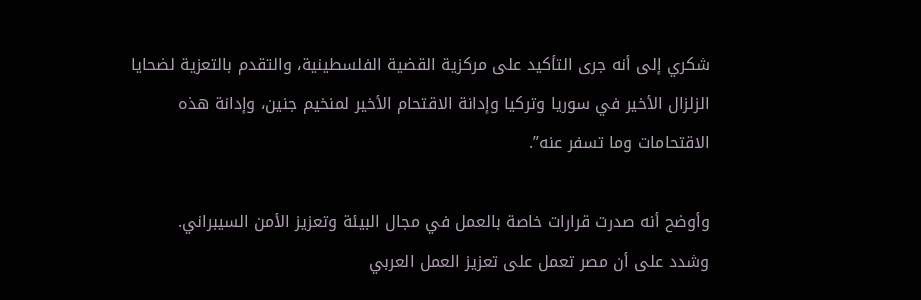شكري إلى أنه جرى التأكيد على مركزية القضية الفلسطينية، والتقدم بالتعزية لضحايا الزلزال الأخير في سوريا وتركيا وإدانة الاقتحام الأخير لمنخيم جنين، وإدانة هذه الاقتحامات وما تسفر عنه”.

وأوضح أنه صدرت قرارات خاصة بالعمل في مجال البيئة وتعزيز الأمن السيبراني.
وشدد على أن مصر تعمل على تعزيز العمل العربي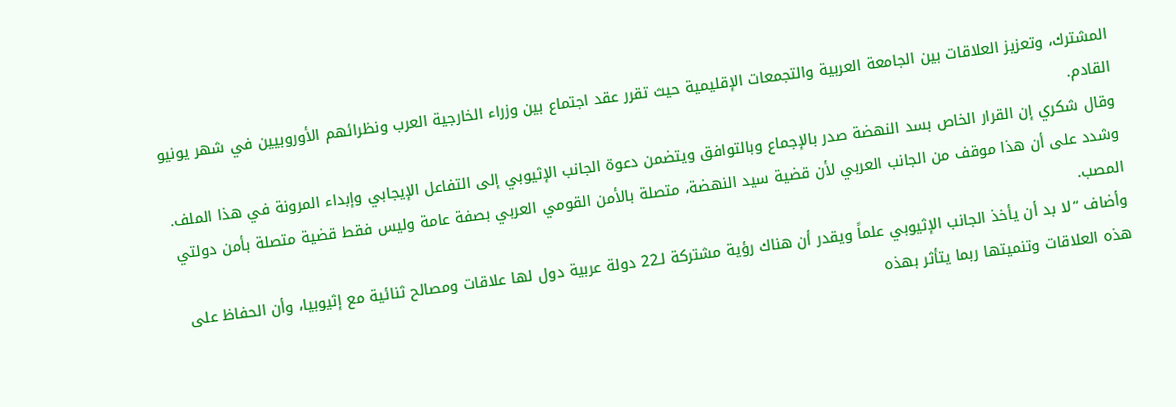المشترك، وتعزيز العلاقات بين الجامعة العربية والتجمعات الإقليمية حيث تقرر عقد اجتماع بين وزراء الخارجية العرب ونظرائهم الأوروبيين في شهر يونيو القادم.
وقال شكري إن القرار الخاص بسد النهضة صدر بالإجماع وبالتوافق ويتضمن دعوة الجانب الإثيوبي إلى التفاعل الإيجابي وإبداء المرونة في هذا الملف.
وشدد على أن هذا موقف من الجانب العربي لأن قضية سيد النهضة، متصلة بالأمن القومي العربي بصفة عامة وليس فقط قضية متصلة بأمن دولتي المصب.
وأضاف “لا بد أن يأخذ الجانب الإثيوبي علماً ويقدر أن هناك رؤية مشتركة لـ22 دولة عربية دول لها علاقات ومصالح ثنائية مع إثيوبيا، وأن الحفاظ على هذه العلاقات وتنميتها ربما يتأثر بهذه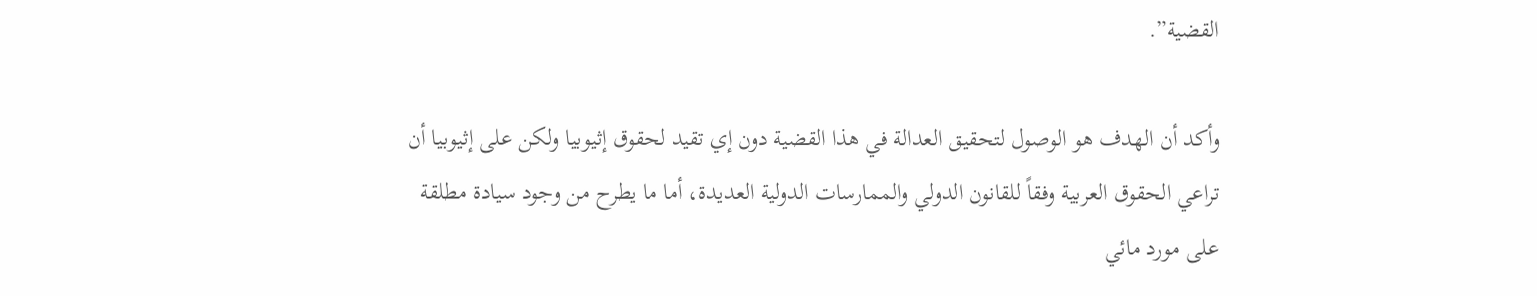القضية”.

وأكد أن الهدف هو الوصول لتحقيق العدالة في هذا القضية دون إي تقيد لحقوق إثيوبيا ولكن على إثيوبيا أن تراعي الحقوق العربية وفقاً للقانون الدولي والممارسات الدولية العديدة، أما ما يطرح من وجود سيادة مطلقة على مورد مائي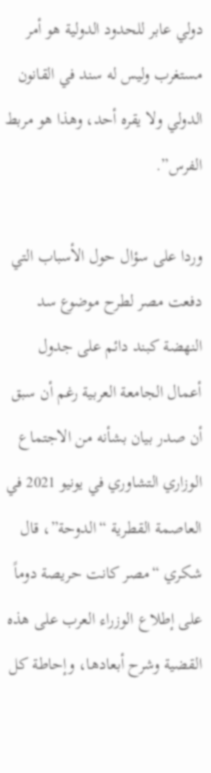دولي عابر للحدود الدولية هو أمر مستغرب وليس له سند في القانون الدولي ولا يقره أحد، وهذا هو مربط الفرس”.

وردا على سؤال حول الأسباب التي دفعت مصر لطرح موضوع سد النهضة كبند دائم على جدول أعمال الجامعة العربية رغم أن سبق أن صدر بيان بشأنه من الاجتماع الوزاري التشاوري في يونيو 2021 في العاصمة القطرية “الدوحة”، قال شكري “مصر كانت حريصة دوماً على إطلاع الوزراء العرب على هذه القضية وشرح أبعادها، وإحاطة كل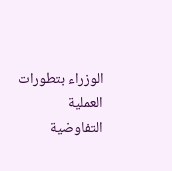الوزراء بتطورات العملية التفاوضية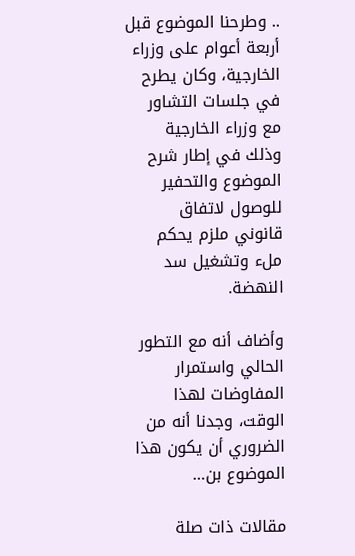.. وطرحنا الموضوع قبل أربعة أعوام على وزراء الخارجية، وكان يطرح في جلسات التشاور مع وزراء الخارجية وذلك في إطار شرح الموضوع والتحفير للوصول لاتفاق قانوني ملزم يحكم ملء وتشغيل سد النهضة.

وأضاف أنه مع التطور الحالي واستمرار المفاوضات لهذا الوقت، وجدنا أنه من الضروري أن يكون هذا الموضوع بن…

مقالات ذات صلة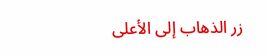زر الذهاب إلى الأعلى